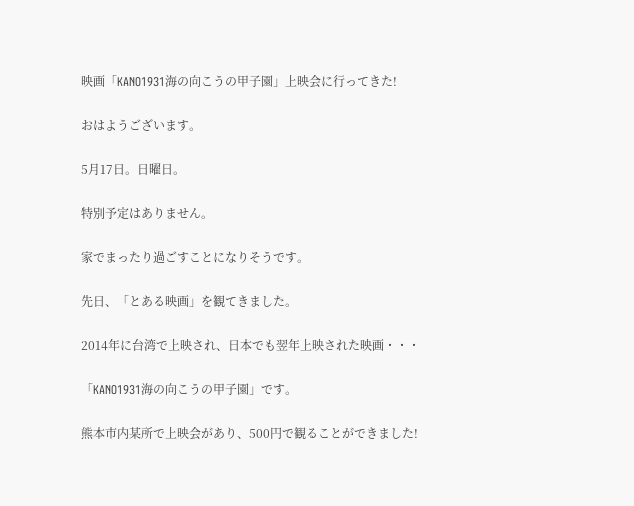映画「KANO1931海の向こうの甲子園」上映会に行ってきた!

おはようございます。

5月17日。日曜日。

特別予定はありません。

家でまったり過ごすことになりそうです。

先日、「とある映画」を観てきました。

2014年に台湾で上映され、日本でも翌年上映された映画・・・

「KANO1931海の向こうの甲子園」です。

熊本市内某所で上映会があり、500円で観ることができました!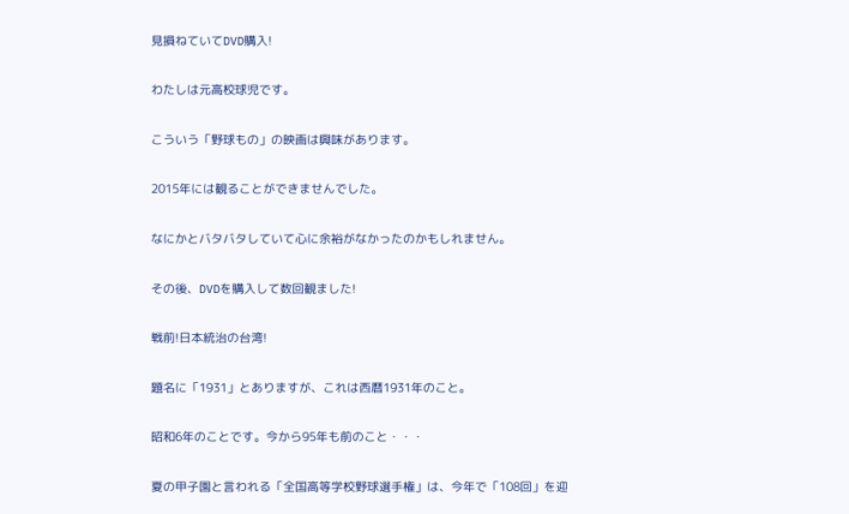見損ねていてDVD購入!

わたしは元高校球児です。

こういう「野球もの」の映画は興味があります。

2015年には観ることができませんでした。

なにかとバタバタしていて心に余裕がなかったのかもしれません。

その後、DVDを購入して数回観ました!

戦前!日本統治の台湾!

題名に「1931」とありますが、これは西暦1931年のこと。

昭和6年のことです。今から95年も前のこと・・・

夏の甲子園と言われる「全国高等学校野球選手権」は、今年で「108回」を迎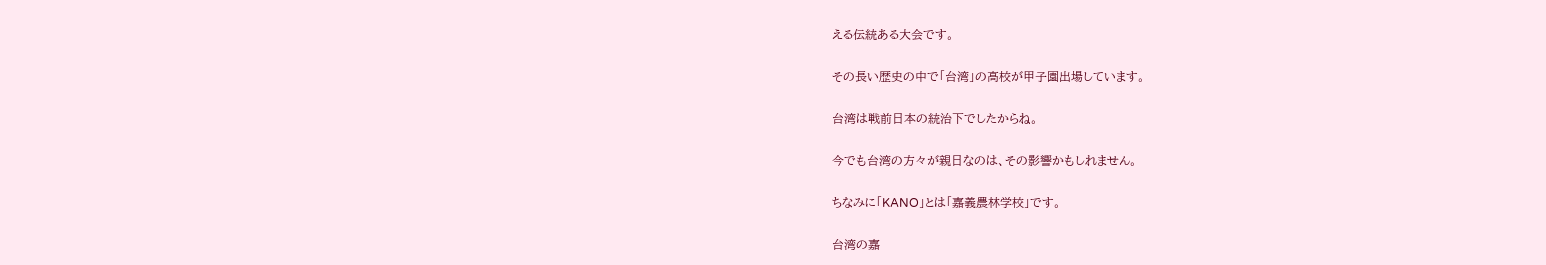える伝統ある大会です。

その長い歴史の中で「台湾」の高校が甲子園出場しています。

台湾は戦前日本の統治下でしたからね。

今でも台湾の方々が親日なのは、その影響かもしれません。

ちなみに「KANO」とは「嘉義農林学校」です。

台湾の嘉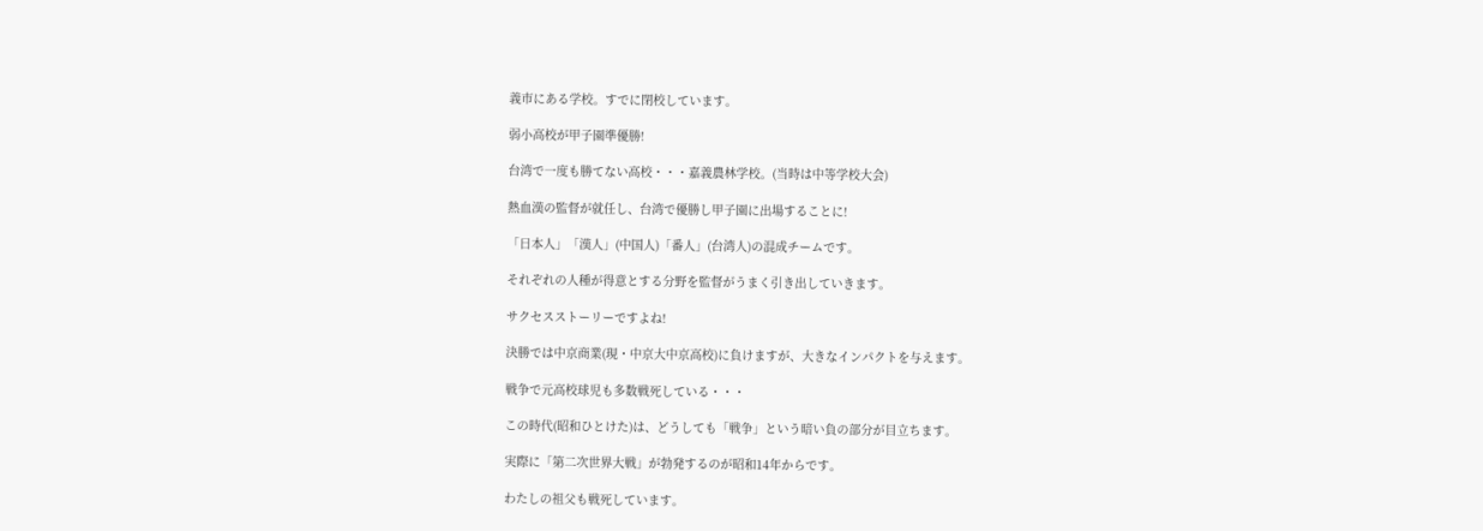義市にある学校。すでに閉校しています。

弱小高校が甲子園準優勝!

台湾で一度も勝てない高校・・・嘉義農林学校。(当時は中等学校大会)

熱血漢の監督が就任し、台湾で優勝し甲子園に出場することに!

「日本人」「漢人」(中国人)「番人」(台湾人)の混成チームです。

それぞれの人種が得意とする分野を監督がうまく引き出していきます。

サクセスストーリーですよね!

決勝では中京商業(現・中京大中京高校)に負けますが、大きなインパクトを与えます。

戦争で元高校球児も多数戦死している・・・

この時代(昭和ひとけた)は、どうしても「戦争」という暗い負の部分が目立ちます。

実際に「第二次世界大戦」が勃発するのが昭和14年からです。

わたしの祖父も戦死しています。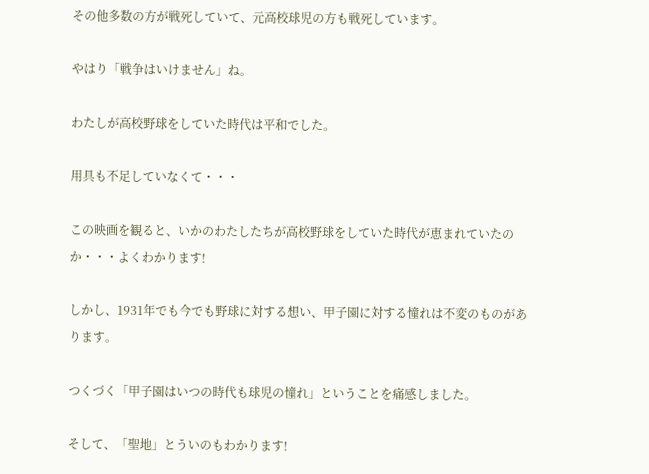その他多数の方が戦死していて、元高校球児の方も戦死しています。

やはり「戦争はいけません」ね。

わたしが高校野球をしていた時代は平和でした。

用具も不足していなくて・・・

この映画を観ると、いかのわたしたちが高校野球をしていた時代が恵まれていたのか・・・よくわかります!

しかし、1931年でも今でも野球に対する想い、甲子園に対する憧れは不変のものがあります。

つくづく「甲子園はいつの時代も球児の憧れ」ということを痛感しました。

そして、「聖地」とういのもわかります!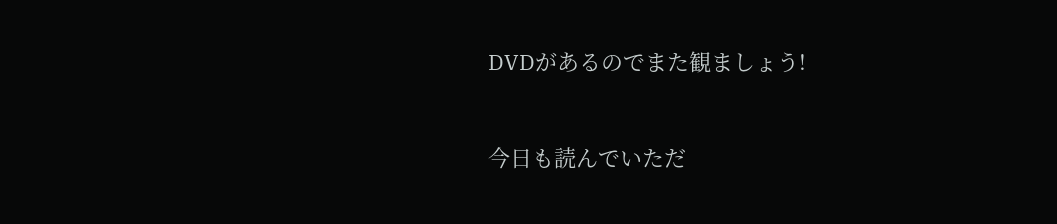DVDがあるのでまた観ましょう!



今日も読んでいただ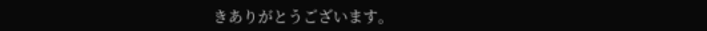きありがとうございます。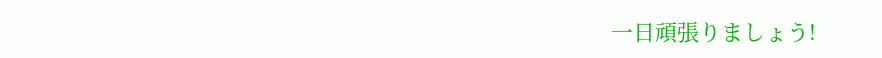一日頑張りましょう!